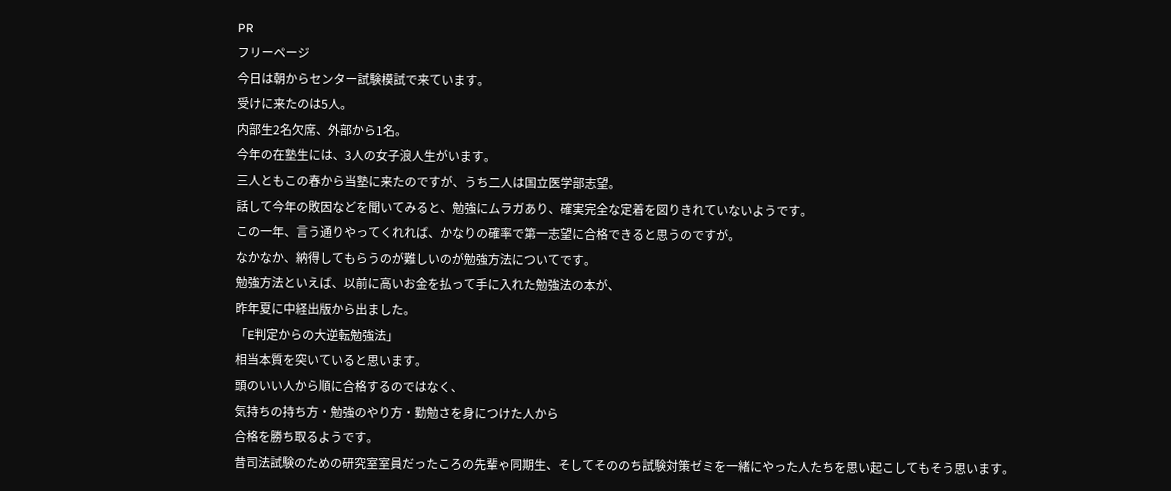PR
フリーページ
今日は朝からセンター試験模試で来ています。
受けに来たのは5人。
内部生2名欠席、外部から1名。
今年の在塾生には、3人の女子浪人生がいます。
三人ともこの春から当塾に来たのですが、うち二人は国立医学部志望。
話して今年の敗因などを聞いてみると、勉強にムラガあり、確実完全な定着を図りきれていないようです。
この一年、言う通りやってくれれば、かなりの確率で第一志望に合格できると思うのですが。
なかなか、納得してもらうのが難しいのが勉強方法についてです。
勉強方法といえば、以前に高いお金を払って手に入れた勉強法の本が、
昨年夏に中経出版から出ました。
「E判定からの大逆転勉強法」
相当本質を突いていると思います。
頭のいい人から順に合格するのではなく、
気持ちの持ち方・勉強のやり方・勤勉さを身につけた人から
合格を勝ち取るようです。
昔司法試験のための研究室室員だったころの先輩ゃ同期生、そしてそののち試験対策ゼミを一緒にやった人たちを思い起こしてもそう思います。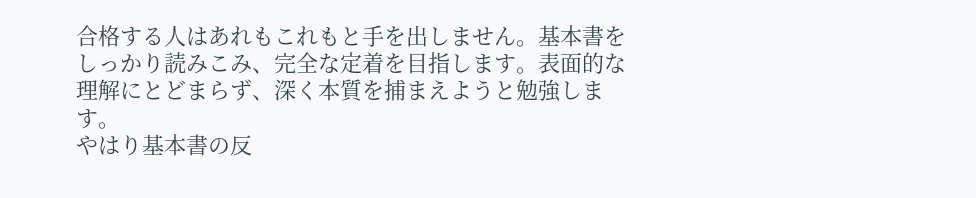合格する人はあれもこれもと手を出しません。基本書をしっかり読みこみ、完全な定着を目指します。表面的な理解にとどまらず、深く本質を捕まえようと勉強します。
やはり基本書の反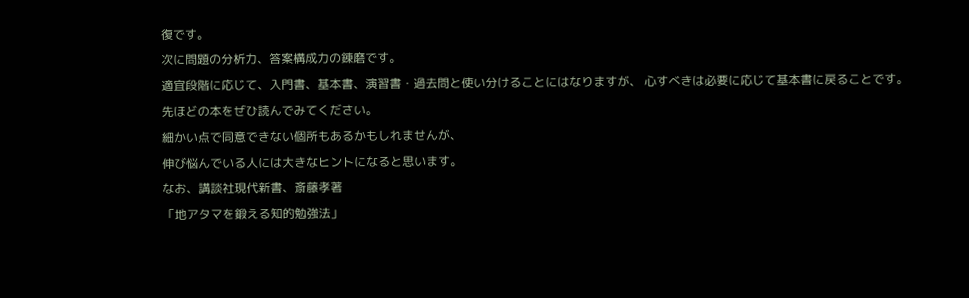復です。
次に問題の分析力、答案構成力の錬磨です。
適宜段階に応じて、入門書、基本書、演習書・過去問と使い分けることにはなりますが、 心すべきは必要に応じて基本書に戻ることです。
先ほどの本をぜひ読んでみてください。
細かい点で同意できない個所もあるかもしれませんが、
伸び悩んでいる人には大きなヒントになると思います。
なお、講談社現代新書、斎藤孝著
「地アタマを鍛える知的勉強法」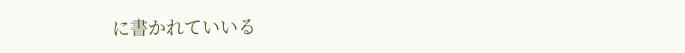に書かれていいる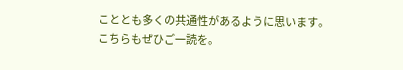こととも多くの共通性があるように思います。
こちらもぜひご一読を。